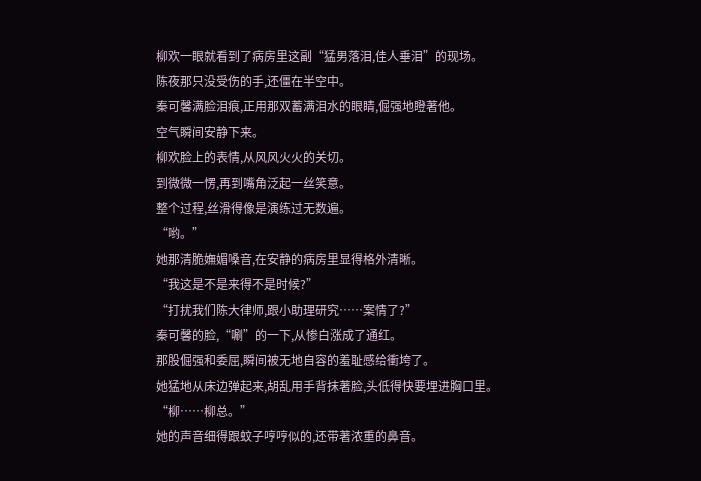柳欢一眼就看到了病房里这副“猛男落泪,佳人垂泪”的现场。
陈夜那只没受伤的手,还僵在半空中。
秦可馨满脸泪痕,正用那双蓄满泪水的眼睛,倔强地瞪著他。
空气瞬间安静下来。
柳欢脸上的表情,从风风火火的关切。
到微微一愣,再到嘴角泛起一丝笑意。
整个过程,丝滑得像是演练过无数遍。
“哟。”
她那清脆嫵媚嗓音,在安静的病房里显得格外清晰。
“我这是不是来得不是时候?”
“打扰我们陈大律师,跟小助理研究……案情了?”
秦可馨的脸,“唰”的一下,从惨白涨成了通红。
那股倔强和委屈,瞬间被无地自容的羞耻感给衝垮了。
她猛地从床边弹起来,胡乱用手背抹著脸,头低得快要埋进胸口里。
“柳……柳总。”
她的声音细得跟蚊子哼哼似的,还带著浓重的鼻音。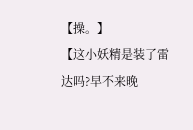【操。】
【这小妖精是装了雷达吗?早不来晚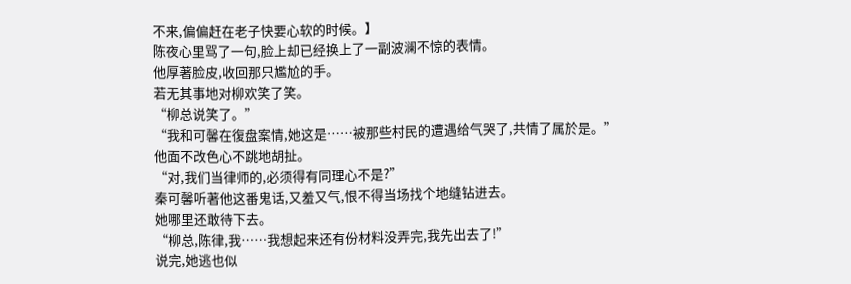不来,偏偏赶在老子快要心软的时候。】
陈夜心里骂了一句,脸上却已经换上了一副波澜不惊的表情。
他厚著脸皮,收回那只尷尬的手。
若无其事地对柳欢笑了笑。
“柳总说笑了。”
“我和可馨在復盘案情,她这是……被那些村民的遭遇给气哭了,共情了属於是。”
他面不改色心不跳地胡扯。
“对,我们当律师的,必须得有同理心不是?”
秦可馨听著他这番鬼话,又羞又气,恨不得当场找个地缝钻进去。
她哪里还敢待下去。
“柳总,陈律,我……我想起来还有份材料没弄完,我先出去了!”
说完,她逃也似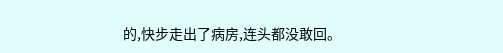的,快步走出了病房,连头都没敢回。